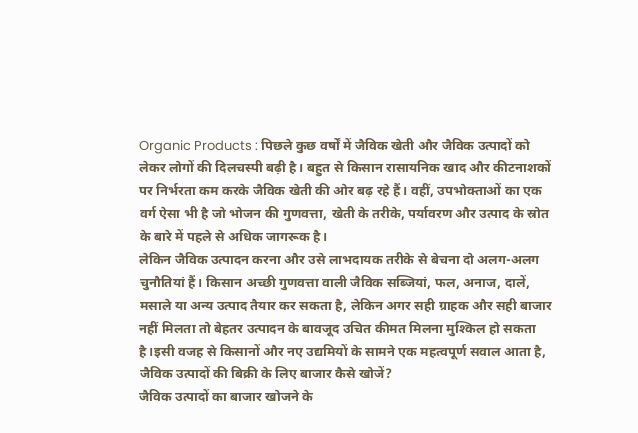Organic Products : पिछले कुछ वर्षों में जैविक खेती और जैविक उत्पादों को लेकर लोगों की दिलचस्पी बढ़ी है। बहुत से किसान रासायनिक खाद और कीटनाशकों पर निर्भरता कम करके जैविक खेती की ओर बढ़ रहे हैं। वहीं, उपभोक्ताओं का एक वर्ग ऐसा भी है जो भोजन की गुणवत्ता, खेती के तरीके, पर्यावरण और उत्पाद के स्रोत के बारे में पहले से अधिक जागरूक है।
लेकिन जैविक उत्पादन करना और उसे लाभदायक तरीके से बेचना दो अलग-अलग चुनौतियां हैं। किसान अच्छी गुणवत्ता वाली जैविक सब्जियां, फल, अनाज, दालें, मसाले या अन्य उत्पाद तैयार कर सकता है, लेकिन अगर सही ग्राहक और सही बाजार नहीं मिलता तो बेहतर उत्पादन के बावजूद उचित कीमत मिलना मुश्किल हो सकता है।इसी वजह से किसानों और नए उद्यमियों के सामने एक महत्वपूर्ण सवाल आता है, जैविक उत्पादों की बिक्री के लिए बाजार कैसे खोजें?
जैविक उत्पादों का बाजार खोजने के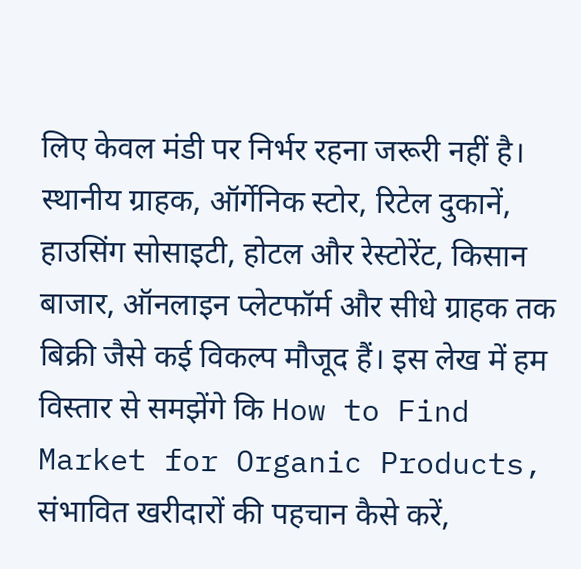लिए केवल मंडी पर निर्भर रहना जरूरी नहीं है। स्थानीय ग्राहक, ऑर्गेनिक स्टोर, रिटेल दुकानें, हाउसिंग सोसाइटी, होटल और रेस्टोरेंट, किसान बाजार, ऑनलाइन प्लेटफॉर्म और सीधे ग्राहक तक बिक्री जैसे कई विकल्प मौजूद हैं। इस लेख में हम विस्तार से समझेंगे कि How to Find Market for Organic Products, संभावित खरीदारों की पहचान कैसे करें,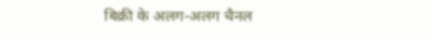बिक्री के अलग-अलग चैनल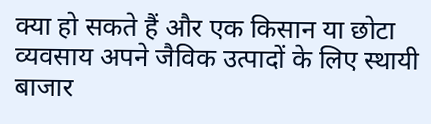क्या हो सकते हैं और एक किसान या छोटा व्यवसाय अपने जैविक उत्पादों के लिए स्थायी बाजार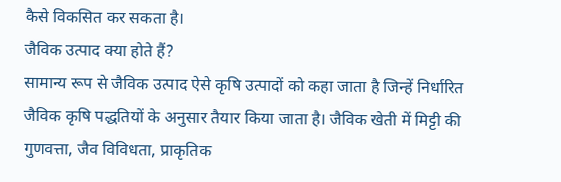कैसे विकसित कर सकता है।
जैविक उत्पाद क्या होते हैं?
सामान्य रूप से जैविक उत्पाद ऐसे कृषि उत्पादों को कहा जाता है जिन्हें निर्धारित जैविक कृषि पद्धतियों के अनुसार तैयार किया जाता है। जैविक खेती में मिट्टी की गुणवत्ता, जैव विविधता, प्राकृतिक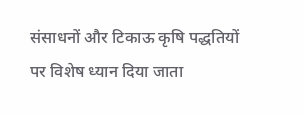संसाधनों और टिकाऊ कृषि पद्धतियों पर विशेष ध्यान दिया जाता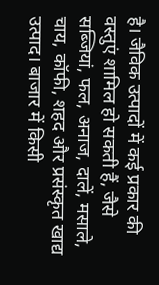है। जैविक उत्पादों में कई प्रकार की वस्तुएं शामिल हो सकती हैं, जैसे सब्जियां, फल, अनाज, दालें, मसाले, चाय, कॉफी, शहद और प्रसंस्कृत खाद्य उत्पाद। बाजार में किसी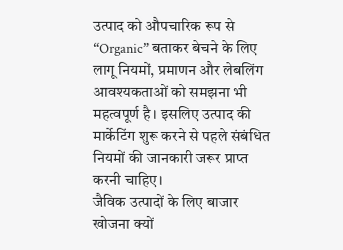उत्पाद को औपचारिक रूप से “Organic” बताकर बेचने के लिए लागू नियमों, प्रमाणन और लेबलिंग आवश्यकताओं को समझना भी महत्वपूर्ण है। इसलिए उत्पाद की मार्केटिंग शुरू करने से पहले संबंधित नियमों की जानकारी जरूर प्राप्त करनी चाहिए।
जैविक उत्पादों के लिए बाजार खोजना क्यों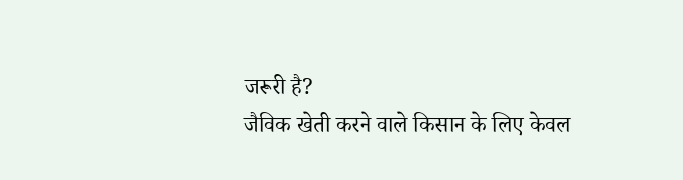जरूरी है?
जैविक खेती करने वाले किसान के लिए केवल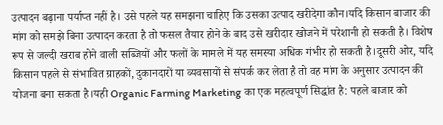उत्पादन बढ़ाना पर्याप्त नहीं है। उसे पहले यह समझना चाहिए कि उसका उत्पाद खरीदेगा कौन।यदि किसान बाजार की मांग को समझे बिना उत्पादन करता है तो फसल तैयार होने के बाद उसे खरीदार खोजने में परेशानी हो सकती है। विशेष रूप से जल्दी खराब होने वाली सब्जियों और फलों के मामले में यह समस्या अधिक गंभीर हो सकती है।दूसरी ओर, यदि किसान पहले से संभावित ग्राहकों, दुकानदारों या व्यवसायों से संपर्क कर लेता है तो वह मांग के अनुसार उत्पादन की योजना बना सकता है।यही Organic Farming Marketing का एक महत्वपूर्ण सिद्धांत है: पहले बाजार को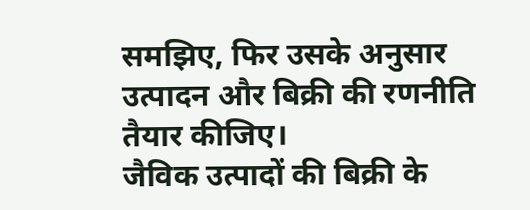समझिए, फिर उसके अनुसार उत्पादन और बिक्री की रणनीति तैयार कीजिए।
जैविक उत्पादों की बिक्री के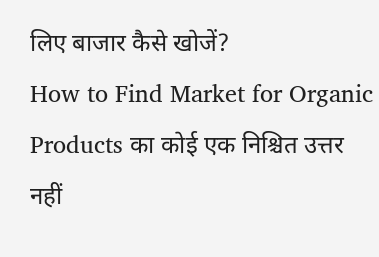लिए बाजार कैसे खोजें?
How to Find Market for Organic Products का कोई एक निश्चित उत्तर नहीं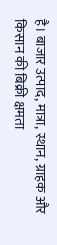है। बाजार उत्पाद, मात्रा, स्थान, ग्राहक और किसान की बिक्री क्षमता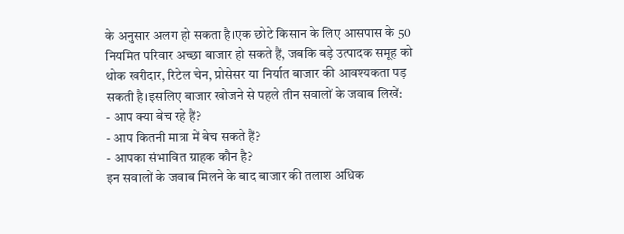के अनुसार अलग हो सकता है।एक छोटे किसान के लिए आसपास के 50 नियमित परिवार अच्छा बाजार हो सकते हैं, जबकि बड़े उत्पादक समूह को थोक खरीदार, रिटेल चेन, प्रोसेसर या निर्यात बाजार की आवश्यकता पड़ सकती है।इसलिए बाजार खोजने से पहले तीन सवालों के जवाब लिखें:
- आप क्या बेच रहे हैं?
- आप कितनी मात्रा में बेच सकते हैं?
- आपका संभावित ग्राहक कौन है?
इन सवालों के जवाब मिलने के बाद बाजार की तलाश अधिक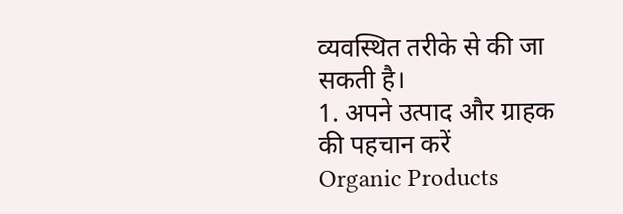व्यवस्थित तरीके से की जा सकती है।
1. अपने उत्पाद और ग्राहक की पहचान करें
Organic Products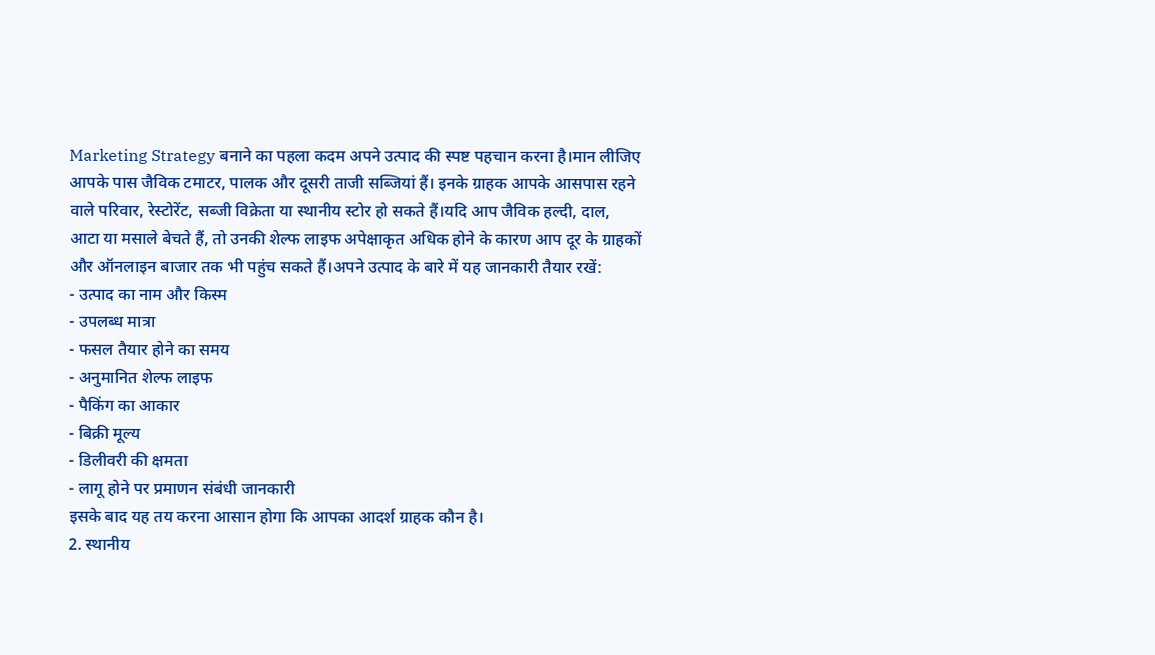Marketing Strategy बनाने का पहला कदम अपने उत्पाद की स्पष्ट पहचान करना है।मान लीजिए आपके पास जैविक टमाटर, पालक और दूसरी ताजी सब्जियां हैं। इनके ग्राहक आपके आसपास रहने वाले परिवार, रेस्टोरेंट, सब्जी विक्रेता या स्थानीय स्टोर हो सकते हैं।यदि आप जैविक हल्दी, दाल, आटा या मसाले बेचते हैं, तो उनकी शेल्फ लाइफ अपेक्षाकृत अधिक होने के कारण आप दूर के ग्राहकों और ऑनलाइन बाजार तक भी पहुंच सकते हैं।अपने उत्पाद के बारे में यह जानकारी तैयार रखें:
- उत्पाद का नाम और किस्म
- उपलब्ध मात्रा
- फसल तैयार होने का समय
- अनुमानित शेल्फ लाइफ
- पैकिंग का आकार
- बिक्री मूल्य
- डिलीवरी की क्षमता
- लागू होने पर प्रमाणन संबंधी जानकारी
इसके बाद यह तय करना आसान होगा कि आपका आदर्श ग्राहक कौन है।
2. स्थानीय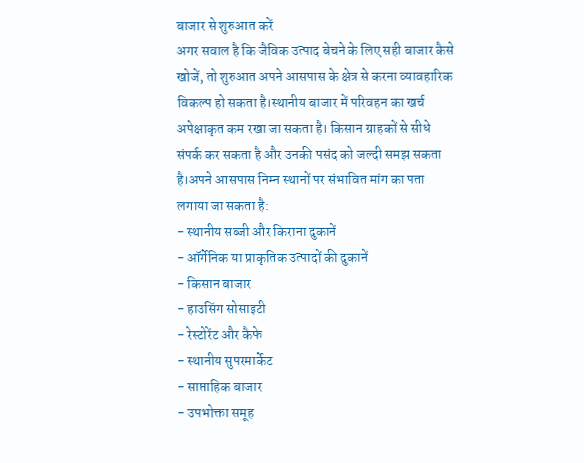बाजार से शुरुआत करें
अगर सवाल है कि जैविक उत्पाद बेचने के लिए सही बाजार कैसे खोजें, तो शुरुआत अपने आसपास के क्षेत्र से करना व्यावहारिक विकल्प हो सकता है।स्थानीय बाजार में परिवहन का खर्च अपेक्षाकृत कम रखा जा सकता है। किसान ग्राहकों से सीधे संपर्क कर सकता है और उनकी पसंद को जल्दी समझ सकता है।अपने आसपास निम्न स्थानों पर संभावित मांग का पता लगाया जा सकता है:
- स्थानीय सब्जी और किराना दुकानें
- ऑर्गेनिक या प्राकृतिक उत्पादों की दुकानें
- किसान बाजार
- हाउसिंग सोसाइटी
- रेस्टोरेंट और कैफे
- स्थानीय सुपरमार्केट
- साप्ताहिक बाजार
- उपभोक्ता समूह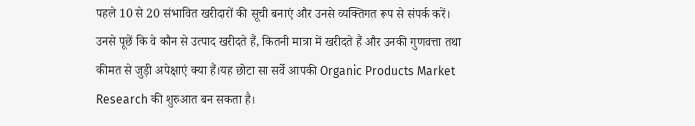पहले 10 से 20 संभावित खरीदारों की सूची बनाएं और उनसे व्यक्तिगत रूप से संपर्क करें। उनसे पूछें कि वे कौन से उत्पाद खरीदते हैं, कितनी मात्रा में खरीदते हैं और उनकी गुणवत्ता तथा कीमत से जुड़ी अपेक्षाएं क्या हैं।यह छोटा सा सर्वे आपकी Organic Products Market Research की शुरुआत बन सकता है।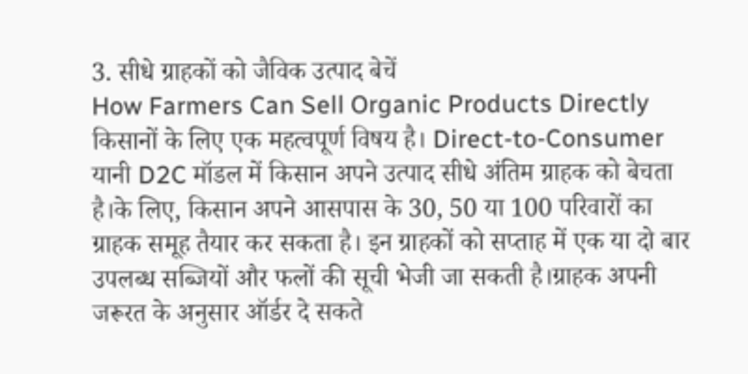3. सीधे ग्राहकों को जैविक उत्पाद बेचें
How Farmers Can Sell Organic Products Directly किसानों के लिए एक महत्वपूर्ण विषय है। Direct-to-Consumer यानी D2C मॉडल में किसान अपने उत्पाद सीधे अंतिम ग्राहक को बेचता है।के लिए, किसान अपने आसपास के 30, 50 या 100 परिवारों का ग्राहक समूह तैयार कर सकता है। इन ग्राहकों को सप्ताह में एक या दो बार उपलब्ध सब्जियों और फलों की सूची भेजी जा सकती है।ग्राहक अपनी जरूरत के अनुसार ऑर्डर दे सकते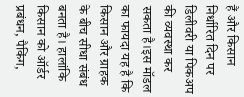हैं और किसान निर्धारित दिन पर डिलीवरी या पिकअप की व्यवस्था कर सकता है।इस मॉडल का फायदा यह है कि किसान और ग्राहक के बीच सीधा संबंध बनता है। हालांकि किसान को ऑर्डर प्रबंधन, पैकिंग,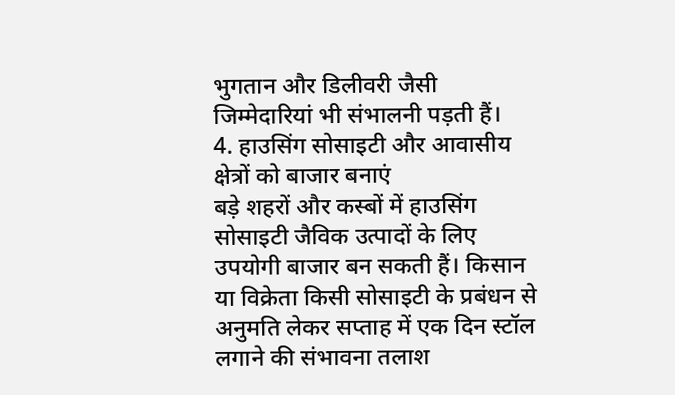भुगतान और डिलीवरी जैसी जिम्मेदारियां भी संभालनी पड़ती हैं।
4. हाउसिंग सोसाइटी और आवासीय क्षेत्रों को बाजार बनाएं
बड़े शहरों और कस्बों में हाउसिंग सोसाइटी जैविक उत्पादों के लिए उपयोगी बाजार बन सकती हैं। किसान या विक्रेता किसी सोसाइटी के प्रबंधन से अनुमति लेकर सप्ताह में एक दिन स्टॉल लगाने की संभावना तलाश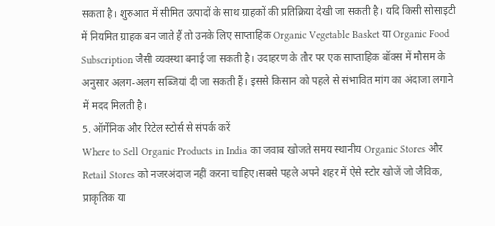सकता है। शुरुआत में सीमित उत्पादों के साथ ग्राहकों की प्रतिक्रिया देखी जा सकती है। यदि किसी सोसाइटी में नियमित ग्राहक बन जाते हैं तो उनके लिए साप्ताहिक Organic Vegetable Basket या Organic Food Subscription जैसी व्यवस्था बनाई जा सकती है। उदाहरण के तौर पर एक साप्ताहिक बॉक्स में मौसम के अनुसार अलग-अलग सब्जियां दी जा सकती हैं। इससे किसान को पहले से संभावित मांग का अंदाजा लगाने में मदद मिलती है।
5. ऑर्गेनिक और रिटेल स्टोर्स से संपर्क करें
Where to Sell Organic Products in India का जवाब खोजते समय स्थानीय Organic Stores और Retail Stores को नजरअंदाज नहीं करना चाहिए।सबसे पहले अपने शहर में ऐसे स्टोर खोजें जो जैविक, प्राकृतिक या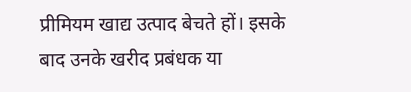प्रीमियम खाद्य उत्पाद बेचते हों। इसके बाद उनके खरीद प्रबंधक या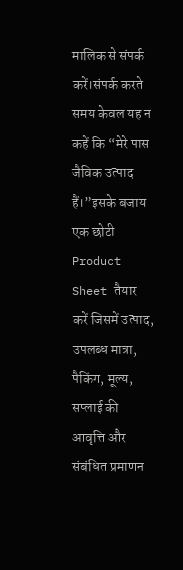मालिक से संपर्क करें।संपर्क करते समय केवल यह न कहें कि “मेरे पास जैविक उत्पाद हैं।”इसके बजाय एक छोटी Product Sheet तैयार करें जिसमें उत्पाद, उपलब्ध मात्रा, पैकिंग, मूल्य, सप्लाई की आवृत्ति और संबंधित प्रमाणन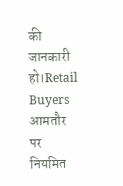की जानकारी हो।Retail Buyers आमतौर पर नियमित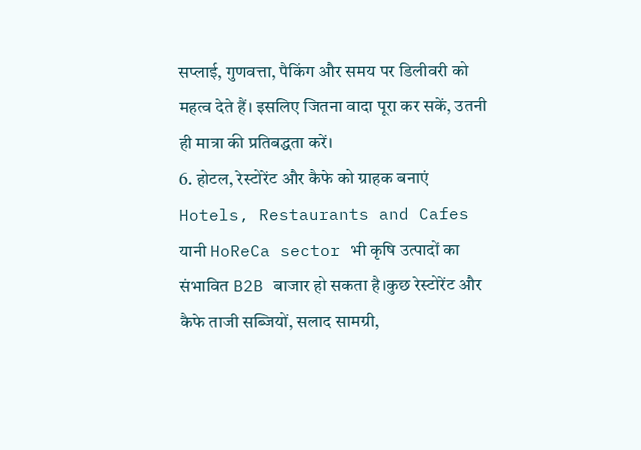सप्लाई, गुणवत्ता, पैकिंग और समय पर डिलीवरी को महत्व देते हैं। इसलिए जितना वादा पूरा कर सकें, उतनी ही मात्रा की प्रतिबद्धता करें।
6. होटल, रेस्टोरेंट और कैफे को ग्राहक बनाएं
Hotels, Restaurants and Cafes यानी HoReCa sector भी कृषि उत्पादों का संभावित B2B बाजार हो सकता है।कुछ रेस्टोरेंट और कैफे ताजी सब्जियों, सलाद सामग्री,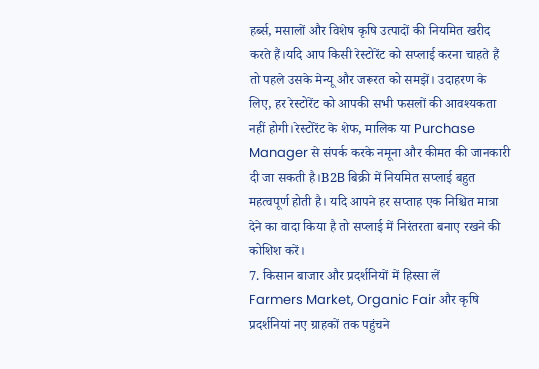हर्ब्स, मसालों और विशेष कृषि उत्पादों की नियमित खरीद करते हैं।यदि आप किसी रेस्टोरेंट को सप्लाई करना चाहते हैं तो पहले उसके मेन्यू और जरूरत को समझें। उदाहरण के लिए, हर रेस्टोरेंट को आपकी सभी फसलों की आवश्यकता नहीं होगी।रेस्टोरेंट के शेफ, मालिक या Purchase Manager से संपर्क करके नमूना और कीमत की जानकारी दी जा सकती है।B2B बिक्री में नियमित सप्लाई बहुत महत्वपूर्ण होती है। यदि आपने हर सप्ताह एक निश्चित मात्रा देने का वादा किया है तो सप्लाई में निरंतरता बनाए रखने की कोशिश करें।
7. किसान बाजार और प्रदर्शनियों में हिस्सा लें
Farmers Market, Organic Fair और कृषि प्रदर्शनियां नए ग्राहकों तक पहुंचने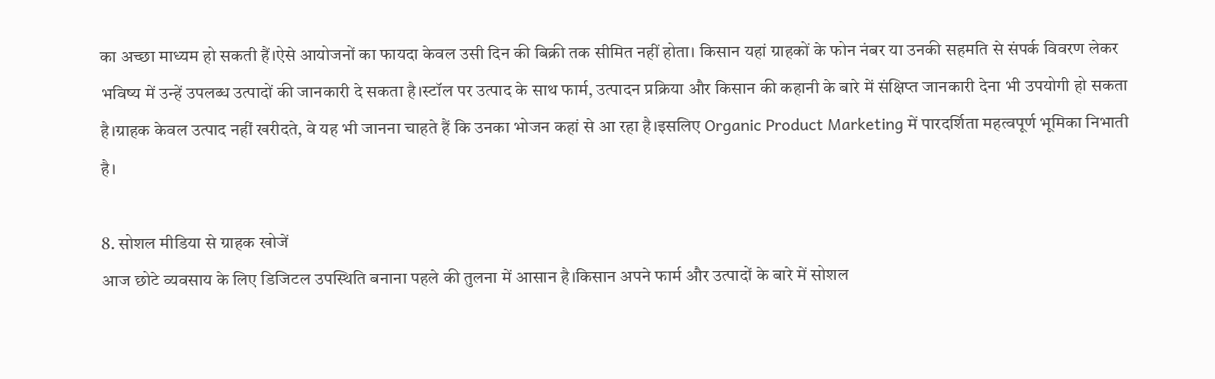का अच्छा माध्यम हो सकती हैं।ऐसे आयोजनों का फायदा केवल उसी दिन की बिक्री तक सीमित नहीं होता। किसान यहां ग्राहकों के फोन नंबर या उनकी सहमति से संपर्क विवरण लेकर भविष्य में उन्हें उपलब्ध उत्पादों की जानकारी दे सकता है।स्टॉल पर उत्पाद के साथ फार्म, उत्पादन प्रक्रिया और किसान की कहानी के बारे में संक्षिप्त जानकारी देना भी उपयोगी हो सकता है।ग्राहक केवल उत्पाद नहीं खरीदते, वे यह भी जानना चाहते हैं कि उनका भोजन कहां से आ रहा है।इसलिए Organic Product Marketing में पारदर्शिता महत्वपूर्ण भूमिका निभाती है।

8. सोशल मीडिया से ग्राहक खोजें
आज छोटे व्यवसाय के लिए डिजिटल उपस्थिति बनाना पहले की तुलना में आसान है।किसान अपने फार्म और उत्पादों के बारे में सोशल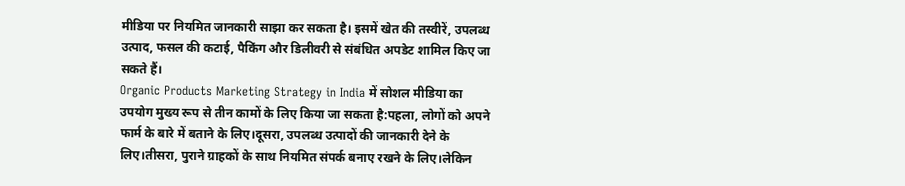मीडिया पर नियमित जानकारी साझा कर सकता है। इसमें खेत की तस्वीरें, उपलब्ध उत्पाद, फसल की कटाई, पैकिंग और डिलीवरी से संबंधित अपडेट शामिल किए जा सकते हैं।
Organic Products Marketing Strategy in India में सोशल मीडिया का उपयोग मुख्य रूप से तीन कामों के लिए किया जा सकता है:पहला, लोगों को अपने फार्म के बारे में बताने के लिए।दूसरा, उपलब्ध उत्पादों की जानकारी देने के लिए।तीसरा, पुराने ग्राहकों के साथ नियमित संपर्क बनाए रखने के लिए।लेकिन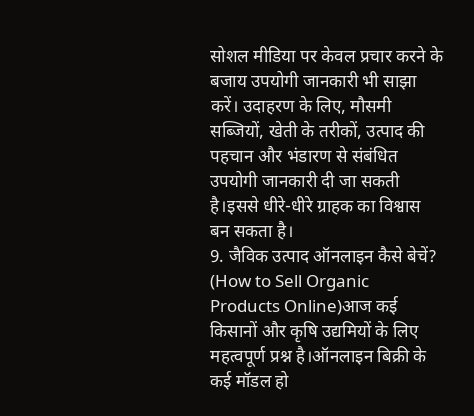सोशल मीडिया पर केवल प्रचार करने के बजाय उपयोगी जानकारी भी साझा करें। उदाहरण के लिए, मौसमी सब्जियों, खेती के तरीकों, उत्पाद की पहचान और भंडारण से संबंधित उपयोगी जानकारी दी जा सकती है।इससे धीरे-धीरे ग्राहक का विश्वास बन सकता है।
9. जैविक उत्पाद ऑनलाइन कैसे बेचें?
(How to Sell Organic Products Online)आज कई किसानों और कृषि उद्यमियों के लिए महत्वपूर्ण प्रश्न है।ऑनलाइन बिक्री के कई मॉडल हो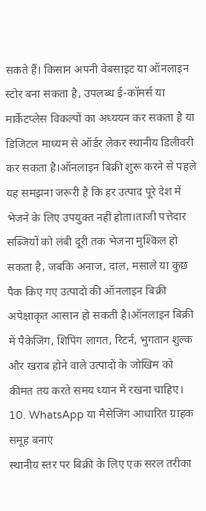सकते हैं। किसान अपनी वेबसाइट या ऑनलाइन स्टोर बना सकता है, उपलब्ध ई-कॉमर्स या मार्केटप्लेस विकल्पों का अध्ययन कर सकता है या डिजिटल माध्यम से ऑर्डर लेकर स्थानीय डिलीवरी कर सकता है।ऑनलाइन बिक्री शुरू करने से पहले यह समझना जरूरी है कि हर उत्पाद पूरे देश में भेजने के लिए उपयुक्त नहीं होता।ताजी पत्तेदार सब्जियों को लंबी दूरी तक भेजना मुश्किल हो सकता है, जबकि अनाज, दाल, मसाले या कुछ पैक किए गए उत्पादों की ऑनलाइन बिक्री अपेक्षाकृत आसान हो सकती है।ऑनलाइन बिक्री में पैकेजिंग, शिपिंग लागत, रिटर्न, भुगतान शुल्क और खराब होने वाले उत्पादों के जोखिम को कीमत तय करते समय ध्यान में रखना चाहिए।
10. WhatsApp या मैसेजिंग आधारित ग्राहक समूह बनाएं
स्थानीय स्तर पर बिक्री के लिए एक सरल तरीका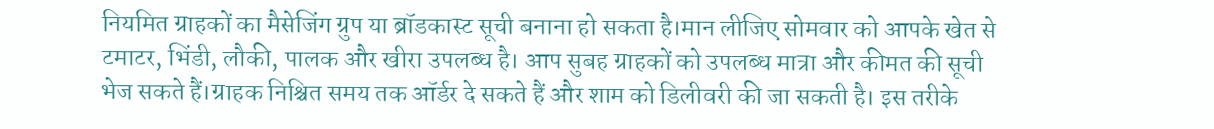नियमित ग्राहकों का मैसेजिंग ग्रुप या ब्रॉडकास्ट सूची बनाना हो सकता है।मान लीजिए सोमवार को आपके खेत से टमाटर, भिंडी, लौकी, पालक और खीरा उपलब्ध है। आप सुबह ग्राहकों को उपलब्ध मात्रा और कीमत की सूची भेज सकते हैं।ग्राहक निश्चित समय तक ऑर्डर दे सकते हैं और शाम को डिलीवरी की जा सकती है। इस तरीके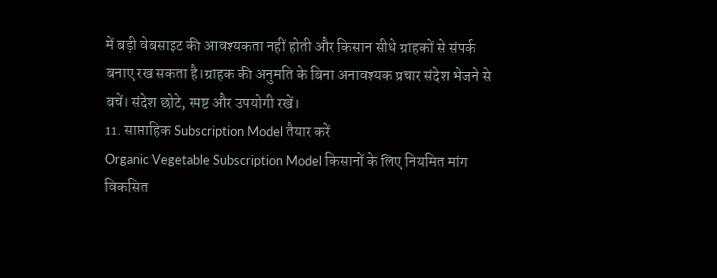में बड़ी वेबसाइट की आवश्यकता नहीं होती और किसान सीधे ग्राहकों से संपर्क बनाए रख सकता है।ग्राहक की अनुमति के बिना अनावश्यक प्रचार संदेश भेजने से बचें। संदेश छोटे, स्पष्ट और उपयोगी रखें।
11. साप्ताहिक Subscription Model तैयार करें
Organic Vegetable Subscription Model किसानों के लिए नियमित मांग विकसित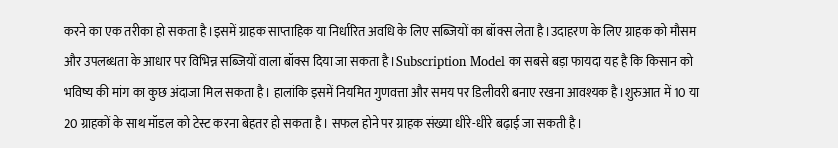करने का एक तरीका हो सकता है।इसमें ग्राहक साप्ताहिक या निर्धारित अवधि के लिए सब्जियों का बॉक्स लेता है।उदाहरण के लिए ग्राहक को मौसम और उपलब्धता के आधार पर विभिन्न सब्जियों वाला बॉक्स दिया जा सकता है।Subscription Model का सबसे बड़ा फायदा यह है कि किसान को भविष्य की मांग का कुछ अंदाजा मिल सकता है। हालांकि इसमें नियमित गुणवत्ता और समय पर डिलीवरी बनाए रखना आवश्यक है।शुरुआत में 10 या 20 ग्राहकों के साथ मॉडल को टेस्ट करना बेहतर हो सकता है। सफल होने पर ग्राहक संख्या धीरे-धीरे बढ़ाई जा सकती है।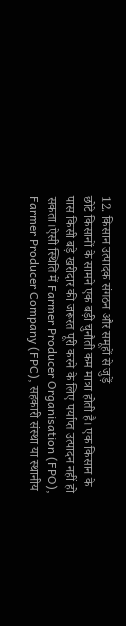12. किसान उत्पादक संगठन और समूहों से जुड़ें
छोटे किसानों के सामने एक बड़ी चुनौती कम मात्रा होती है। एक किसान के पास किसी बड़े खरीदार की जरूरत पूरी करने के लिए पर्याप्त उत्पादन नहीं हो सकता।ऐसी स्थिति में Farmer Producer Organisation (FPO), Farmer Producer Company (FPC), सहकारी संस्था या स्थानीय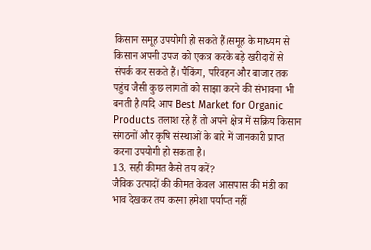किसान समूह उपयोगी हो सकते हैं।समूह के माध्यम से किसान अपनी उपज को एकत्र करके बड़े खरीदारों से संपर्क कर सकते हैं। पैकिंग, परिवहन और बाजार तक पहुंच जैसी कुछ लागतों को साझा करने की संभावना भी बनती है।यदि आप Best Market for Organic Products तलाश रहे हैं तो अपने क्षेत्र में सक्रिय किसान संगठनों और कृषि संस्थाओं के बारे में जानकारी प्राप्त करना उपयोगी हो सकता है।
13. सही कीमत कैसे तय करें?
जैविक उत्पादों की कीमत केवल आसपास की मंडी का भाव देखकर तय करना हमेशा पर्याप्त नहीं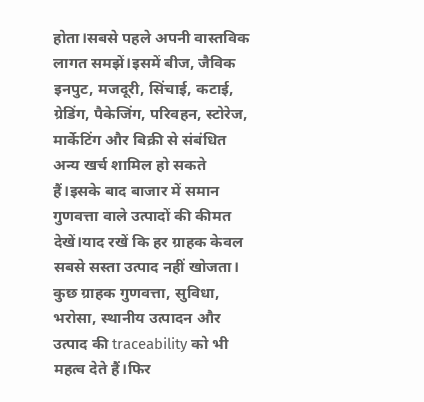होता।सबसे पहले अपनी वास्तविक लागत समझें।इसमें बीज, जैविक इनपुट, मजदूरी, सिंचाई, कटाई, ग्रेडिंग, पैकेजिंग, परिवहन, स्टोरेज, मार्केटिंग और बिक्री से संबंधित अन्य खर्च शामिल हो सकते हैं।इसके बाद बाजार में समान गुणवत्ता वाले उत्पादों की कीमत देखें।याद रखें कि हर ग्राहक केवल सबसे सस्ता उत्पाद नहीं खोजता। कुछ ग्राहक गुणवत्ता, सुविधा, भरोसा, स्थानीय उत्पादन और उत्पाद की traceability को भी महत्व देते हैं।फिर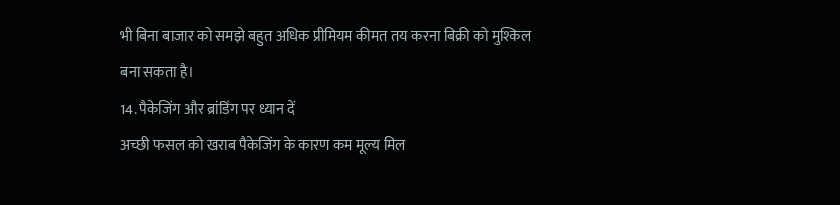भी बिना बाजार को समझे बहुत अधिक प्रीमियम कीमत तय करना बिक्री को मुश्किल बना सकता है।
14. पैकेजिंग और ब्रांडिंग पर ध्यान दें
अच्छी फसल को खराब पैकेजिंग के कारण कम मूल्य मिल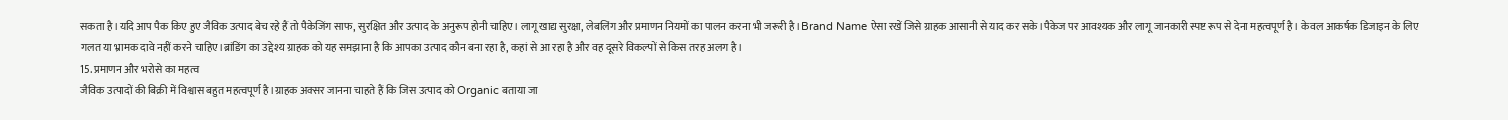सकता है।यदि आप पैक किए हुए जैविक उत्पाद बेच रहे हैं तो पैकेजिंग साफ, सुरक्षित और उत्पाद के अनुरूप होनी चाहिए। लागू खाद्य सुरक्षा, लेबलिंग और प्रमाणन नियमों का पालन करना भी जरूरी है।Brand Name ऐसा रखें जिसे ग्राहक आसानी से याद कर सके।पैकेज पर आवश्यक और लागू जानकारी स्पष्ट रूप से देना महत्वपूर्ण है। केवल आकर्षक डिजाइन के लिए गलत या भ्रामक दावे नहीं करने चाहिए।ब्रांडिंग का उद्देश्य ग्राहक को यह समझाना है कि आपका उत्पाद कौन बना रहा है, कहां से आ रहा है और वह दूसरे विकल्पों से किस तरह अलग है।
15. प्रमाणन और भरोसे का महत्व
जैविक उत्पादों की बिक्री में विश्वास बहुत महत्वपूर्ण है।ग्राहक अक्सर जानना चाहते हैं कि जिस उत्पाद को Organic बताया जा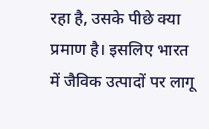रहा है, उसके पीछे क्या प्रमाण है। इसलिए भारत में जैविक उत्पादों पर लागू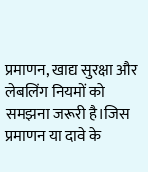प्रमाणन, खाद्य सुरक्षा और लेबलिंग नियमों को समझना जरूरी है।जिस प्रमाणन या दावे के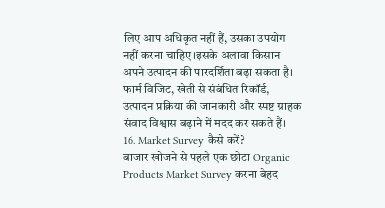लिए आप अधिकृत नहीं हैं, उसका उपयोग नहीं करना चाहिए।इसके अलावा किसान अपने उत्पादन की पारदर्शिता बढ़ा सकता है। फार्म विजिट, खेती से संबंधित रिकॉर्ड, उत्पादन प्रक्रिया की जानकारी और स्पष्ट ग्राहक संवाद विश्वास बढ़ाने में मदद कर सकते हैं।
16. Market Survey कैसे करें?
बाजार खोजने से पहले एक छोटा Organic Products Market Survey करना बेहद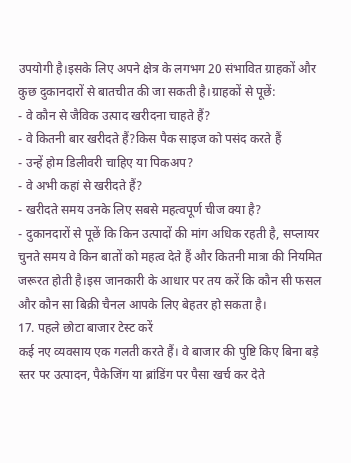उपयोगी है।इसके लिए अपने क्षेत्र के लगभग 20 संभावित ग्राहकों और कुछ दुकानदारों से बातचीत की जा सकती है।ग्राहकों से पूछें:
- वे कौन से जैविक उत्पाद खरीदना चाहते हैं?
- वे कितनी बार खरीदते हैं?किस पैक साइज को पसंद करते हैं
- उन्हें होम डिलीवरी चाहिए या पिकअप?
- वे अभी कहां से खरीदते हैं?
- खरीदते समय उनके लिए सबसे महत्वपूर्ण चीज क्या है?
- दुकानदारों से पूछें कि किन उत्पादों की मांग अधिक रहती है, सप्लायर चुनते समय वे किन बातों को महत्व देते हैं और कितनी मात्रा की नियमित जरूरत होती है।इस जानकारी के आधार पर तय करें कि कौन सी फसल और कौन सा बिक्री चैनल आपके लिए बेहतर हो सकता है।
17. पहले छोटा बाजार टेस्ट करें
कई नए व्यवसाय एक गलती करते हैं। वे बाजार की पुष्टि किए बिना बड़े स्तर पर उत्पादन, पैकेजिंग या ब्रांडिंग पर पैसा खर्च कर देते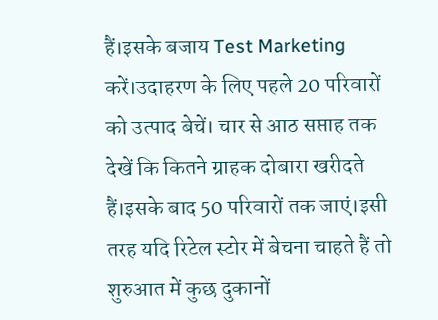हैं।इसके बजाय Test Marketing करें।उदाहरण के लिए पहले 20 परिवारों को उत्पाद बेचें। चार से आठ सप्ताह तक देखें कि कितने ग्राहक दोबारा खरीदते हैं।इसके बाद 50 परिवारों तक जाएं।इसी तरह यदि रिटेल स्टोर में बेचना चाहते हैं तो शुरुआत में कुछ दुकानों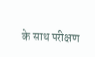के साथ परीक्षण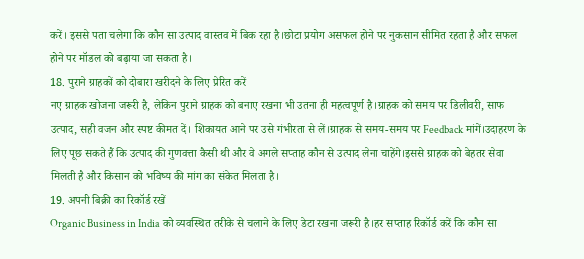करें। इससे पता चलेगा कि कौन सा उत्पाद वास्तव में बिक रहा है।छोटा प्रयोग असफल होने पर नुकसान सीमित रहता है और सफल होने पर मॉडल को बढ़ाया जा सकता है।
18. पुराने ग्राहकों को दोबारा खरीदने के लिए प्रेरित करें
नए ग्राहक खोजना जरूरी है, लेकिन पुराने ग्राहक को बनाए रखना भी उतना ही महत्वपूर्ण है।ग्राहक को समय पर डिलीवरी, साफ उत्पाद, सही वजन और स्पष्ट कीमत दें। शिकायत आने पर उसे गंभीरता से लें।ग्राहक से समय-समय पर Feedback मांगें।उदाहरण के लिए पूछ सकते हैं कि उत्पाद की गुणवत्ता कैसी थी और वे अगले सप्ताह कौन से उत्पाद लेना चाहेंगे।इससे ग्राहक को बेहतर सेवा मिलती है और किसान को भविष्य की मांग का संकेत मिलता है।
19. अपनी बिक्री का रिकॉर्ड रखें
Organic Business in India को व्यवस्थित तरीके से चलाने के लिए डेटा रखना जरूरी है।हर सप्ताह रिकॉर्ड करें कि कौन सा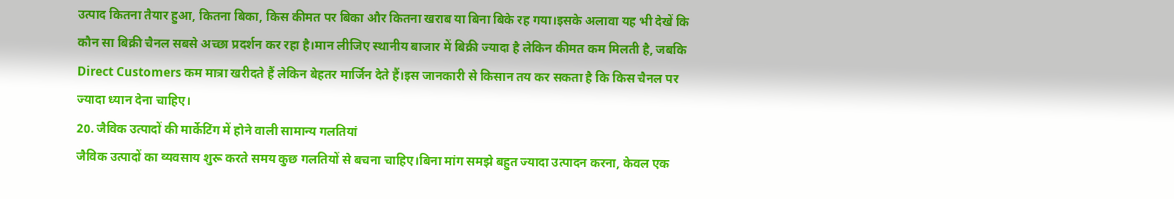उत्पाद कितना तैयार हुआ, कितना बिका, किस कीमत पर बिका और कितना खराब या बिना बिके रह गया।इसके अलावा यह भी देखें कि कौन सा बिक्री चैनल सबसे अच्छा प्रदर्शन कर रहा है।मान लीजिए स्थानीय बाजार में बिक्री ज्यादा है लेकिन कीमत कम मिलती है, जबकि Direct Customers कम मात्रा खरीदते हैं लेकिन बेहतर मार्जिन देते हैं।इस जानकारी से किसान तय कर सकता है कि किस चैनल पर ज्यादा ध्यान देना चाहिए।
20. जैविक उत्पादों की मार्केटिंग में होने वाली सामान्य गलतियां
जैविक उत्पादों का व्यवसाय शुरू करते समय कुछ गलतियों से बचना चाहिए।बिना मांग समझे बहुत ज्यादा उत्पादन करना, केवल एक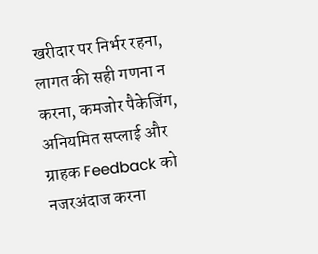खरीदार पर निर्भर रहना, लागत की सही गणना न करना, कमजोर पैकेजिंग, अनियमित सप्लाई और ग्राहक Feedback को नजरअंदाज करना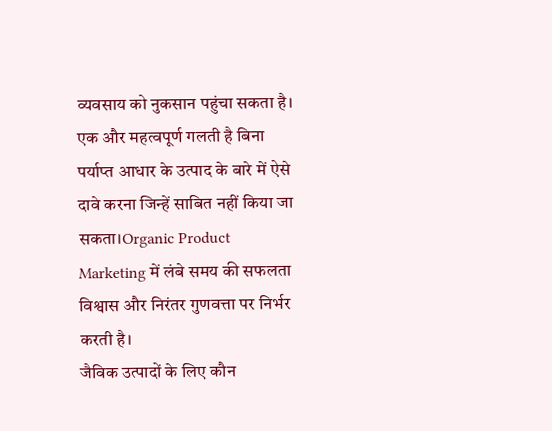व्यवसाय को नुकसान पहुंचा सकता है।
एक और महत्वपूर्ण गलती है बिना पर्याप्त आधार के उत्पाद के बारे में ऐसे दावे करना जिन्हें साबित नहीं किया जा सकता।Organic Product Marketing में लंबे समय की सफलता विश्वास और निरंतर गुणवत्ता पर निर्भर करती है।
जैविक उत्पादों के लिए कौन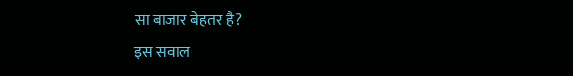सा बाजार बेहतर है?
इस सवाल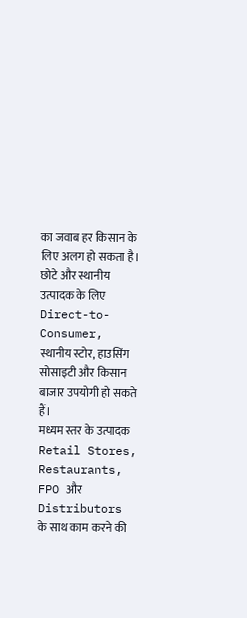का जवाब हर किसान के लिए अलग हो सकता है।
छोटे और स्थानीय उत्पादक के लिए Direct-to-Consumer, स्थानीय स्टोर, हाउसिंग सोसाइटी और किसान बाजार उपयोगी हो सकते हैं।
मध्यम स्तर के उत्पादक Retail Stores, Restaurants, FPO और Distributors के साथ काम करने की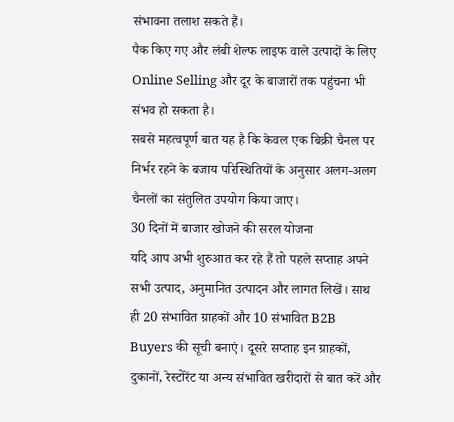संभावना तलाश सकते हैं।
पैक किए गए और लंबी शेल्फ लाइफ वाले उत्पादों के लिए Online Selling और दूर के बाजारों तक पहुंचना भी संभव हो सकता है।
सबसे महत्वपूर्ण बात यह है कि केवल एक बिक्री चैनल पर निर्भर रहने के बजाय परिस्थितियों के अनुसार अलग-अलग चैनलों का संतुलित उपयोग किया जाए।
30 दिनों में बाजार खोजने की सरल योजना
यदि आप अभी शुरुआत कर रहे हैं तो पहले सप्ताह अपने सभी उत्पाद, अनुमानित उत्पादन और लागत लिखें। साथ ही 20 संभावित ग्राहकों और 10 संभावित B2B Buyers की सूची बनाएं। दूसरे सप्ताह इन ग्राहकों, दुकानों, रेस्टोरेंट या अन्य संभावित खरीदारों से बात करें और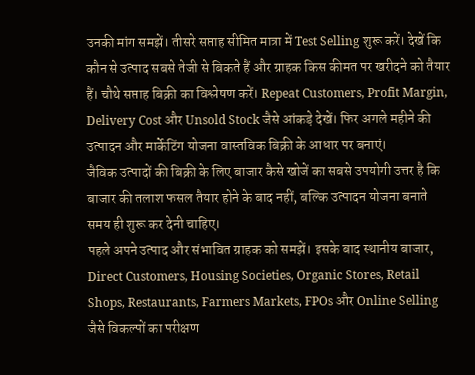उनकी मांग समझें। तीसरे सप्ताह सीमित मात्रा में Test Selling शुरू करें। देखें कि कौन से उत्पाद सबसे तेजी से बिकते हैं और ग्राहक किस कीमत पर खरीदने को तैयार हैं। चौथे सप्ताह बिक्री का विश्लेषण करें। Repeat Customers, Profit Margin, Delivery Cost और Unsold Stock जैसे आंकड़े देखें। फिर अगले महीने की उत्पादन और मार्केटिंग योजना वास्तविक बिक्री के आधार पर बनाएं।
जैविक उत्पादों की बिक्री के लिए बाजार कैसे खोजें का सबसे उपयोगी उत्तर है कि बाजार की तलाश फसल तैयार होने के बाद नहीं, बल्कि उत्पादन योजना बनाते समय ही शुरू कर देनी चाहिए।
पहले अपने उत्पाद और संभावित ग्राहक को समझें। इसके बाद स्थानीय बाजार, Direct Customers, Housing Societies, Organic Stores, Retail Shops, Restaurants, Farmers Markets, FPOs और Online Selling जैसे विकल्पों का परीक्षण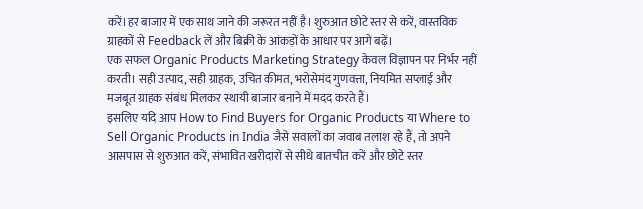करें।हर बाजार में एक साथ जाने की जरूरत नहीं है। शुरुआत छोटे स्तर से करें, वास्तविक ग्राहकों से Feedback लें और बिक्री के आंकड़ों के आधार पर आगे बढ़ें।
एक सफल Organic Products Marketing Strategy केवल विज्ञापन पर निर्भर नहीं करती। सही उत्पाद, सही ग्राहक, उचित कीमत, भरोसेमंद गुणवत्ता, नियमित सप्लाई और मजबूत ग्राहक संबंध मिलकर स्थायी बाजार बनाने में मदद करते हैं।
इसलिए यदि आप How to Find Buyers for Organic Products या Where to Sell Organic Products in India जैसे सवालों का जवाब तलाश रहे हैं, तो अपने आसपास से शुरुआत करें, संभावित खरीदारों से सीधे बातचीत करें और छोटे स्तर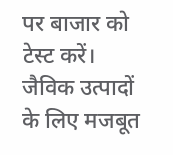पर बाजार को टेस्ट करें।
जैविक उत्पादों के लिए मजबूत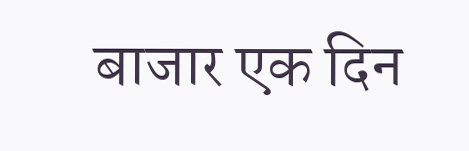बाजार एक दिन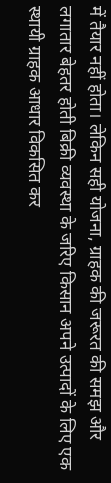में तैयार नहीं होता। लेकिन सही योजना, ग्राहक की जरूरत की समझ और लगातार बेहतर होती बिक्री व्यवस्था के जरिए किसान अपने उत्पादों के लिए एक स्थायी ग्राहक आधार विकसित कर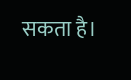सकता है।